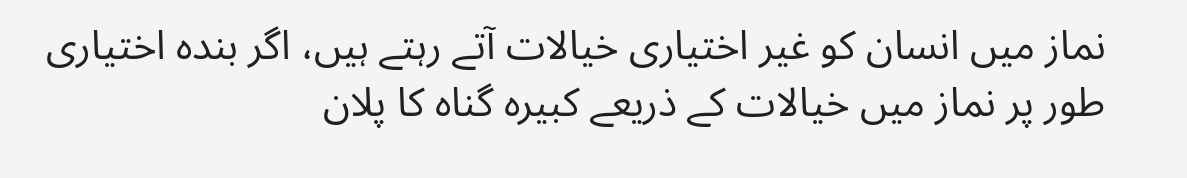نماز میں انسان کو غیر اختیاری خیالات آتے رہتے ہیں، اگر بندہ اختیاری طور پر نماز میں خیالات کے ذریعے کبیرہ گناہ کا پلان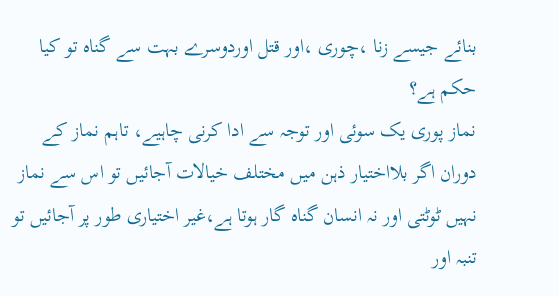بنائے جیسے زنا ،چوری ،اور قتل اوردوسرے بہت سے گناہ تو کیا حکم ہے؟
نماز پوری یک سوئی اور توجہ سے ادا کرنی چاہیے، تاہم نماز کے دوران اگر بلااختیار ذہن میں مختلف خیالات آجائیں تو اس سے نماز نہیں ٹوٹتی اور نہ انسان گناہ گار ہوتا ہے،غیر اختیاری طور پر آجائیں تو تنبہ اور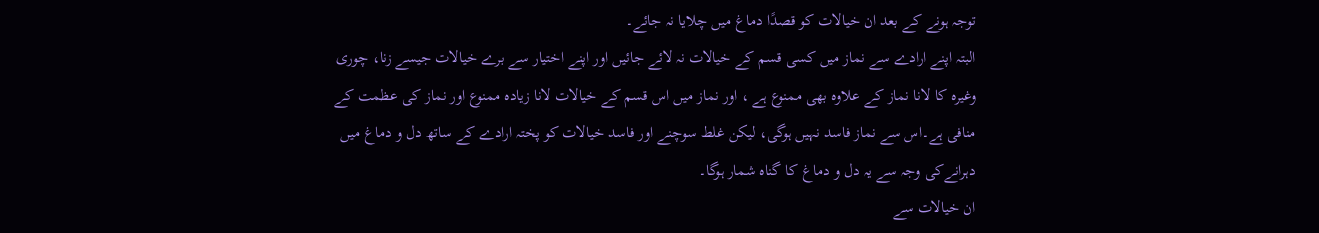توجہ ہونے کے بعد ان خیالات کو قصدًا دماغ میں چلایا نہ جائے۔
البتہ اپنے ارادے سے نماز میں کسی قسم کے خیالات نہ لائے جائیں اور اپنے اختیار سے برے خیالات جیسے زنا، چوری وغیرہ کا لانا نماز کے علاوہ بھی ممنوع ہے ، اور نماز میں اس قسم کے خیالات لانا زیادہ ممنوع اور نماز کی عظمت کے منافی ہے۔اس سے نماز فاسد نہیں ہوگی، لیکن غلط سوچنے اور فاسد خیالات کو پختہ ارادے کے ساتھ دل و دماغ میں دہرانےکی وجہ سے یہ دل و دماغ کا گناہ شمار ہوگا۔
ان خیالات سے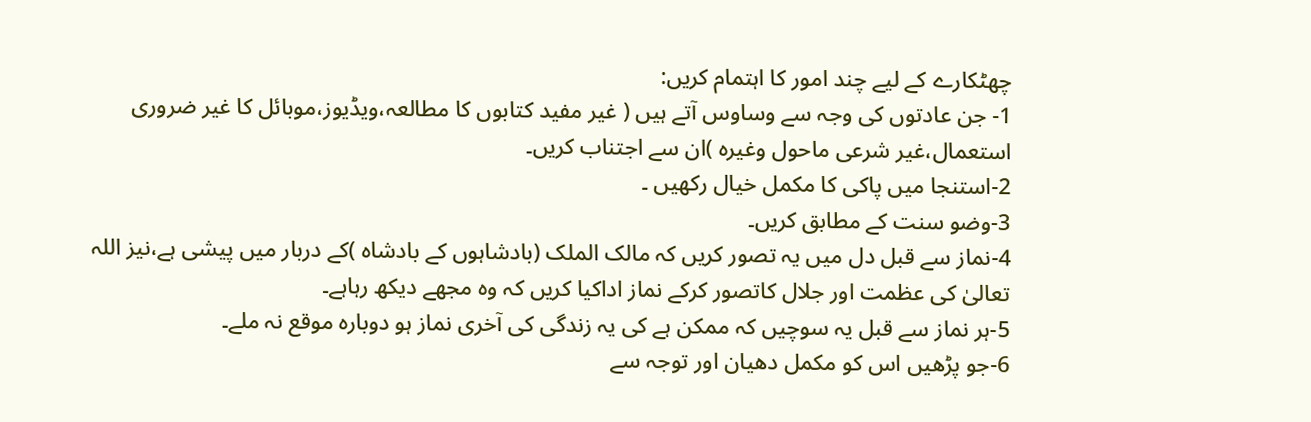چھٹکارے کے لیے چند امور کا اہتمام کریں:
1- جن عادتوں کی وجہ سے وساوس آتے ہیں ( غیر مفید کتابوں کا مطالعہ،ویڈیوز،موبائل کا غیر ضروری استعمال،غیر شرعی ماحول وغیرہ )ان سے اجتناب کریں۔
2-استنجا میں پاکی کا مکمل خیال رکھیں ۔
3-وضو سنت کے مطابق کریں۔
4-نماز سے قبل دل میں یہ تصور کریں کہ مالک الملک (بادشاہوں کے بادشاہ )کے دربار میں پیشی ہے،نیز اللہ تعالیٰ کی عظمت اور جلال کاتصور کرکے نماز اداکیا کریں کہ وہ مجھے دیکھ رہاہے۔
5-ہر نماز سے قبل یہ سوچیں کہ ممکن ہے کی یہ زندگی کی آخری نماز ہو دوبارہ موقع نہ ملے۔
6-جو پڑھیں اس کو مکمل دھیان اور توجہ سے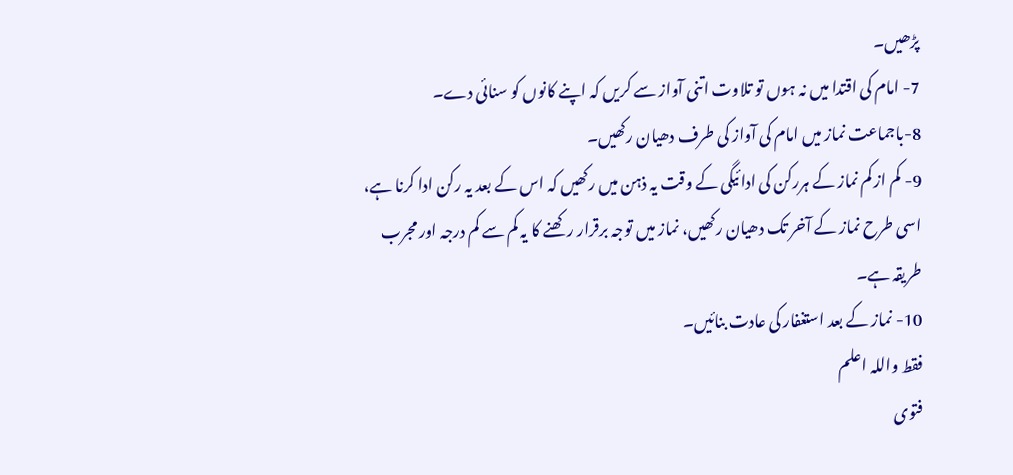پڑھیں۔
7- امام کی اقتدا میں نہ ہوں تو تلاوت اتنی آواز سے کریں کہ اپنے کانوں کو سنائی دے۔
8-باجماعت نماز میں امام کی آواز کی طرف دھیان رکھیں۔
9- کم از کم نماز کے ہررکن کی ادائیگی کے وقت یہ ذہن میں رکھیں کہ اس کے بعد یہ رکن ادا کرنا ہے، اسی طرح نماز کے آخر تک دھیان رکھیں، نماز میں توجہ برقرار رکھنے کا یہ کم سے کم درجہ اور مجرب طریقہ ہے۔
10- نماز کے بعد استغفار کی عادت بنائیں۔
فقط واللہ اعلم
فتوی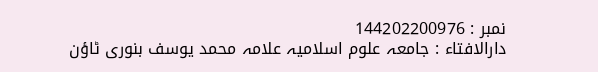نمبر : 144202200976
دارالافتاء : جامعہ علوم اسلامیہ علامہ محمد یوسف بنوری ٹاؤن